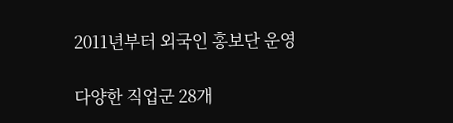2011년부터 외국인 홍보단 운영

다양한 직업군 28개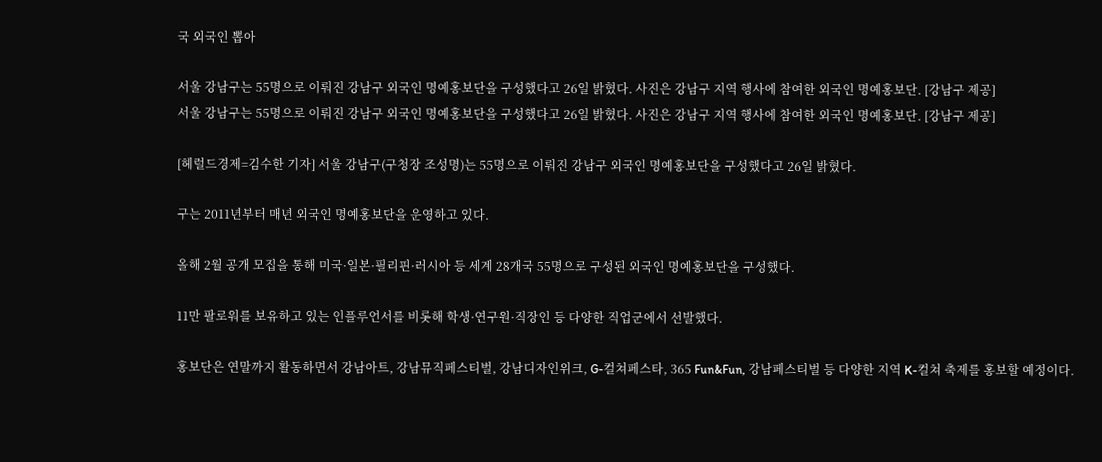국 외국인 뽑아

서울 강남구는 55명으로 이뤄진 강남구 외국인 명예홍보단을 구성했다고 26일 밝혔다. 사진은 강남구 지역 행사에 참여한 외국인 명예홍보단. [강남구 제공]
서울 강남구는 55명으로 이뤄진 강남구 외국인 명예홍보단을 구성했다고 26일 밝혔다. 사진은 강남구 지역 행사에 참여한 외국인 명예홍보단. [강남구 제공]

[헤럴드경제=김수한 기자] 서울 강남구(구청장 조성명)는 55명으로 이뤄진 강남구 외국인 명예홍보단을 구성했다고 26일 밝혔다.

구는 2011년부터 매년 외국인 명예홍보단을 운영하고 있다.

올해 2월 공개 모집을 통해 미국·일본·필리핀·러시아 등 세계 28개국 55명으로 구성된 외국인 명예홍보단을 구성했다.

11만 팔로워를 보유하고 있는 인플루언서를 비롯해 학생·연구원·직장인 등 다양한 직업군에서 선발했다.

홍보단은 연말까지 활동하면서 강남아트, 강남뮤직페스티벌, 강남디자인위크, G-컬쳐페스타, 365 Fun&Fun, 강남페스티벌 등 다양한 지역 K-컬쳐 축제를 홍보할 예정이다.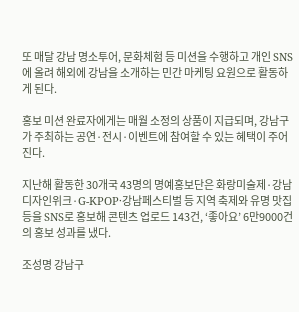또 매달 강남 명소투어, 문화체험 등 미션을 수행하고 개인 SNS에 올려 해외에 강남을 소개하는 민간 마케팅 요원으로 활동하게 된다.

홍보 미션 완료자에게는 매월 소정의 상품이 지급되며, 강남구가 주최하는 공연·전시·이벤트에 참여할 수 있는 혜택이 주어진다.

지난해 활동한 30개국 43명의 명예홍보단은 화랑미술제·강남디자인위크·G-KPOP·강남페스티벌 등 지역 축제와 유명 맛집 등을 SNS로 홍보해 콘텐츠 업로드 143건, ‘좋아요’ 6만9000건의 홍보 성과를 냈다.

조성명 강남구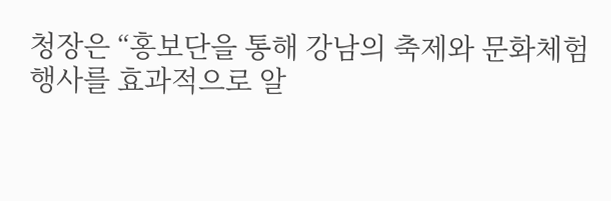청장은 “홍보단을 통해 강남의 축제와 문화체험 행사를 효과적으로 알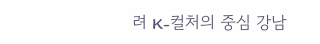려 K-컬처의 중심 강남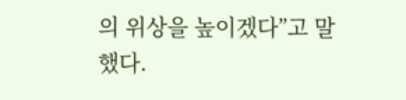의 위상을 높이겠다”고 말했다.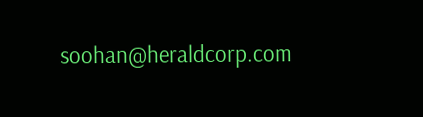soohan@heraldcorp.com